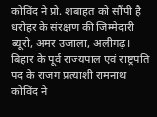कोविंद ने प्रो. शबाहत को सौंपी है धरोहर के संरक्षण की जिम्मेदारी
ब्यूरो, अमर उजाला, अलीगढ़।
बिहार के पूर्व राज्यपाल एवं राष्ट्रपति पद के राजग प्रत्याशी रामनाथ कोविंद ने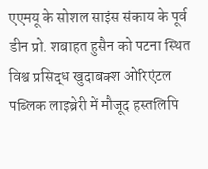एएमयू के सोशल साइंस संकाय के पूर्व डीन प्रो. शबाहत हुसैन को पटना स्थित विश्व प्रसिद्ध खुदाबक्श ओरिएंटल पब्लिक लाइब्रेरी में मौजूद हस्तलिपि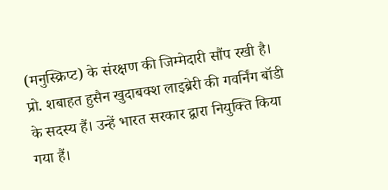(मनुस्क्रिप्ट) के संरक्षण की जिम्मेदारी सौंप रखी है।
प्रो. शबाहत हुसैन खुदाबक्श लाइब्रेरी की गवर्निंग बॉडी के सदस्य हैं। उन्हें भारत सरकार द्वारा नियुक्ति किया गया हैं।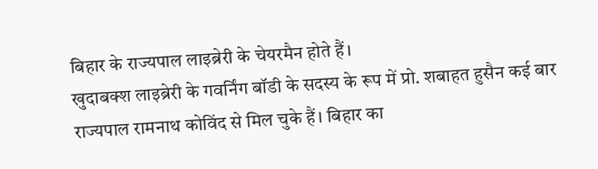बिहार के राज्यपाल लाइब्रेरी के चेयरमैन होते हैं।
खुदाबक्श लाइब्रेरी के गवर्निंग बॉडी के सदस्य के रूप में प्रो. शबाहत हुसैन कई बार राज्यपाल रामनाथ कोविंद से मिल चुके हैं। बिहार का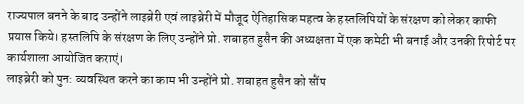राज्यपाल बनने के बाद उन्होंने लाइब्रेरी एवं लाइब्रेरी में मौजूद ऐतिहासिक महत्व के हस्तलिपियों के संरक्षण को लेकर काफी प्रयास किये। हस्तलिपि के संरक्षण के लिए उन्होंने प्रो. शबाहत हुसैन की अध्यक्षता में एक कमेटी भी बनाई और उनकी रिपोर्ट पर कार्यशाला आयोजित कराएं।
लाइब्रेरी को पुन: व्यवस्थित करने का काम भी उन्होंने प्रो. शबाहत हुसैन को सौंप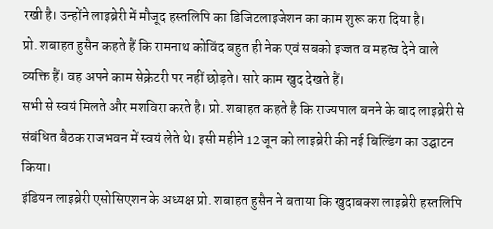रखी है। उन्होंने लाइब्रेरी में मौजूद हस्तलिपि का डिजिटलाइजेशन का काम शुरू करा दिया है।
प्रो. शबाहत हुसैन कहते हैं कि रामनाथ कोविंद बहुत ही नेक एवं सबको इज्जत व महत्व देने वाले व्यक्ति हैं। वह अपने काम सेक्रेटरी पर नहीं छोड़ते। सारे काम खुद देखते हैं।
सभी से स्वयं मिलते और मशविरा करते है। प्रो. शबाहत कहते है कि राज्यपाल बनने के बाद लाइब्रेरी से संबंधित बैठक राजभवन में स्वयं लेते थे। इसी महीने 12 जून को लाइब्रेरी की नई बिल्डिंग का उद्घाटन किया।
इंडियन लाइब्रेरी एसोसिएशन के अध्यक्ष प्रो. शबाहत हुसैन ने बताया कि खुदाबक्श लाइब्रेरी हस्तलिपि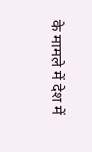के मामले में देश में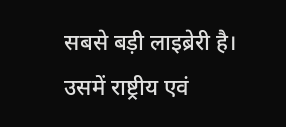सबसे बड़ी लाइब्रेरी है। उसमें राष्ट्रीय एवं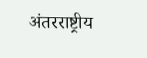अंतरराष्ट्रीय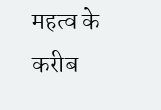महत्व के करीब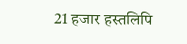21 हजार हस्तलिपि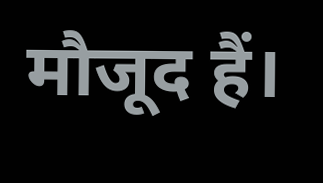मौजूद हैं।